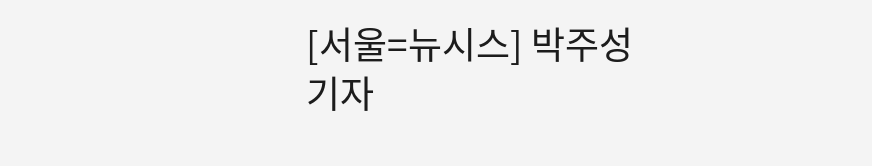[서울=뉴시스] 박주성 기자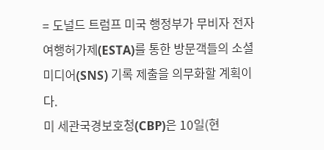= 도널드 트럼프 미국 행정부가 무비자 전자여행허가제(ESTA)를 통한 방문객들의 소셜미디어(SNS) 기록 제출을 의무화할 계획이다.
미 세관국경보호청(CBP)은 10일(현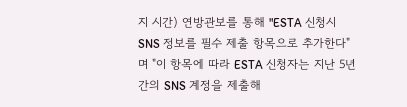지 시간) 연방관보를 통해 "ESTA 신청시 SNS 정보를 필수 제출 항목으로 추가한다"며 "이 항목에 따라 ESTA 신청자는 지난 5년간의 SNS 계정을 제출해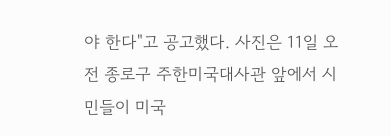야 한다"고 공고했다. 사진은 11일 오전 종로구 주한미국대사관 앞에서 시민들이 미국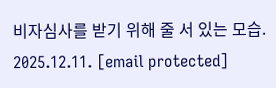비자심사를 받기 위해 줄 서 있는 모습. 2025.12.11. [email protected]